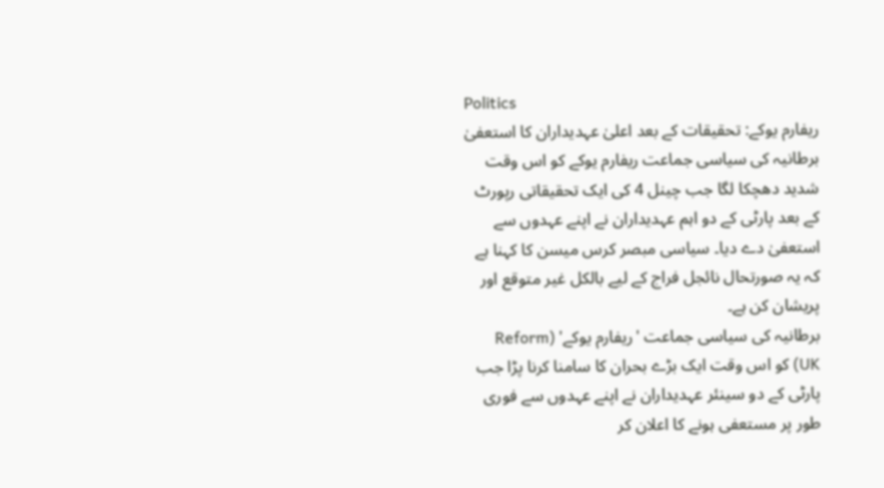Politics
ریفارم یوکے: تحقیقات کے بعد اعلیٰ عہدیداران کا استعفیٰ
برطانیہ کی سیاسی جماعت ریفارم یوکے کو اس وقت شدید دھچکا لگا جب چینل 4 کی ایک تحقیقاتی رپورٹ کے بعد پارٹی کے دو اہم عہدیداران نے اپنے عہدوں سے استعفیٰ دے دیا۔ سیاسی مبصر کرس میسن کا کہنا ہے کہ یہ صورتحال نائجل فراج کے لیے بالکل غیر متوقع اور پریشان کن ہے۔
برطانیہ کی سیاسی جماعت 'ریفارم یوکے' (Reform UK) کو اس وقت ایک بڑے بحران کا سامنا کرنا پڑا جب پارٹی کے دو سینئر عہدیداران نے اپنے عہدوں سے فوری طور پر مستعفی ہونے کا اعلان کر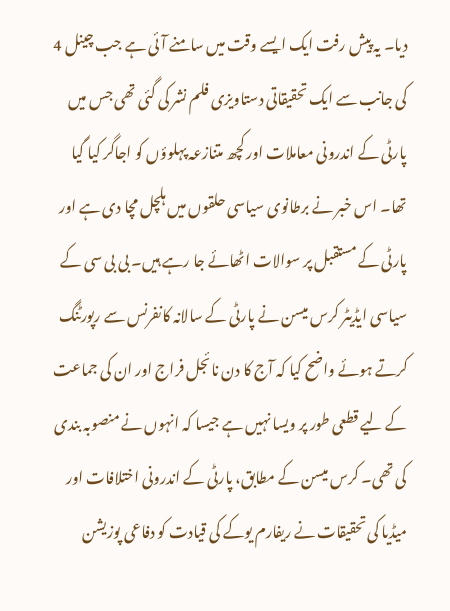دیا۔ یہ پیش رفت ایک ایسے وقت میں سامنے آئی ہے جب چینل 4 کی جانب سے ایک تحقیقاتی دستاویزی فلم نشر کی گئی تھی جس میں پارٹی کے اندرونی معاملات اور کچھ متنازعہ پہلوؤں کو اجاگر کیا گیا تھا۔ اس خبر نے برطانوی سیاسی حلقوں میں ہلچل مچا دی ہے اور پارٹی کے مستقبل پر سوالات اٹھائے جا رہے ہیں۔ بی بی سی کے سیاسی ایڈیٹر کرس میسن نے پارٹی کے سالانہ کانفرنس سے رپورٹنگ کرتے ہوئے واضح کیا کہ آج کا دن نائجل فراج اور ان کی جماعت کے لیے قطعی طور پر ویسا نہیں ہے جیسا کہ انہوں نے منصوبہ بندی کی تھی۔ کرس میسن کے مطابق، پارٹی کے اندرونی اختلافات اور میڈیا کی تحقیقات نے ریفارم یوکے کی قیادت کو دفاعی پوزیشن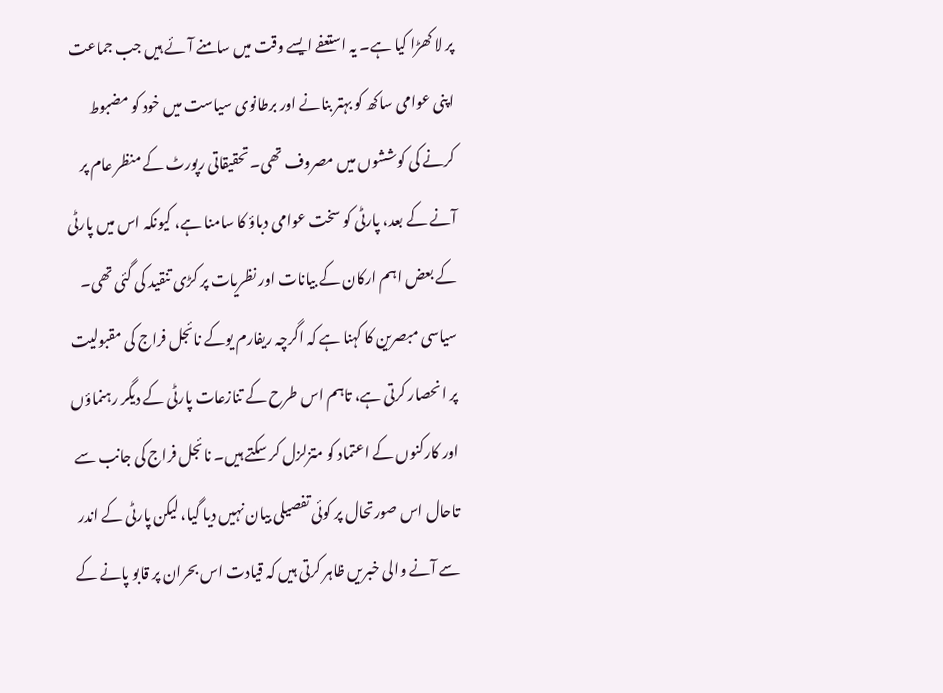پر لا کھڑا کیا ہے۔ یہ استعفے ایسے وقت میں سامنے آئے ہیں جب جماعت اپنی عوامی ساکھ کو بہتر بنانے اور برطانوی سیاست میں خود کو مضبوط کرنے کی کوششوں میں مصروف تھی۔ تحقیقاتی رپورٹ کے منظر عام پر آنے کے بعد، پارٹی کو سخت عوامی دباؤ کا سامنا ہے، کیونکہ اس میں پارٹی کے بعض اہم ارکان کے بیانات اور نظریات پر کڑی تنقید کی گئی تھی۔ سیاسی مبصرین کا کہنا ہے کہ اگرچہ ریفارم یوکے نائجل فراج کی مقبولیت پر انحصار کرتی ہے، تاہم اس طرح کے تنازعات پارٹی کے دیگر رہنماؤں اور کارکنوں کے اعتماد کو متزلزل کر سکتے ہیں۔ نائجل فراج کی جانب سے تاحال اس صورتحال پر کوئی تفصیلی بیان نہیں دیا گیا، لیکن پارٹی کے اندر سے آنے والی خبریں ظاہر کرتی ہیں کہ قیادت اس بحران پر قابو پانے کے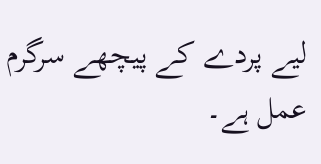لیے پردے کے پیچھے سرگرم عمل ہے۔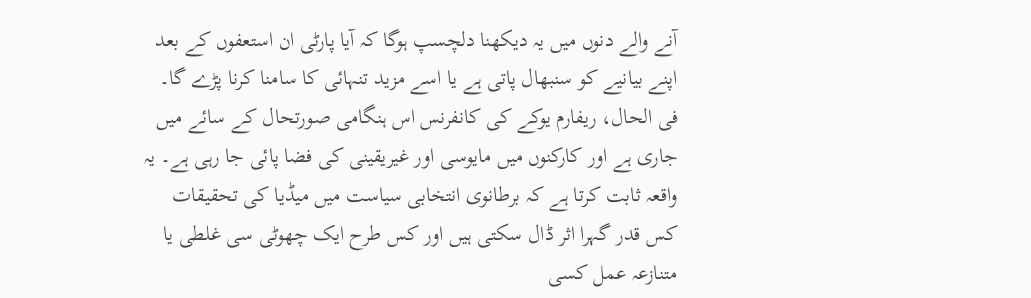آنے والے دنوں میں یہ دیکھنا دلچسپ ہوگا کہ آیا پارٹی ان استعفوں کے بعد اپنے بیانیے کو سنبھال پاتی ہے یا اسے مزید تنہائی کا سامنا کرنا پڑے گا۔ فی الحال، ریفارم یوکے کی کانفرنس اس ہنگامی صورتحال کے سائے میں جاری ہے اور کارکنوں میں مایوسی اور غیریقینی کی فضا پائی جا رہی ہے۔ یہ واقعہ ثابت کرتا ہے کہ برطانوی انتخابی سیاست میں میڈیا کی تحقیقات کس قدر گہرا اثر ڈال سکتی ہیں اور کس طرح ایک چھوٹی سی غلطی یا متنازعہ عمل کسی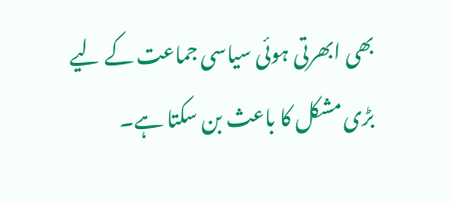بھی ابھرتی ہوئی سیاسی جماعت کے لیے بڑی مشکل کا باعث بن سکتا ہے۔